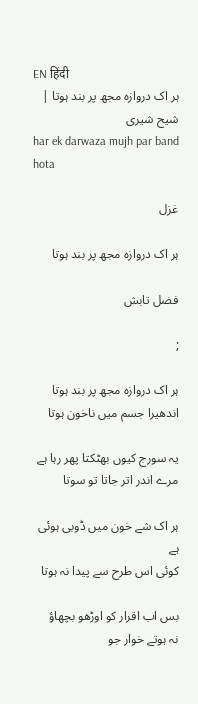EN हिंदी
ہر اک دروازہ مجھ پر بند ہوتا | شیح شیری
har ek darwaza mujh par band hota

غزل

ہر اک دروازہ مجھ پر بند ہوتا

فضل تابش

;

ہر اک دروازہ مجھ پر بند ہوتا
اندھیرا جسم میں ناخون ہوتا

یہ سورج کیوں بھٹکتا پھر رہا ہے
مرے اندر اتر جاتا تو سوتا

ہر اک شے خون میں ڈوبی ہوئی ہے
کوئی اس طرح سے پیدا نہ ہوتا

بس اب اقرار کو اوڑھو بچھاؤ
نہ ہوتے خوار جو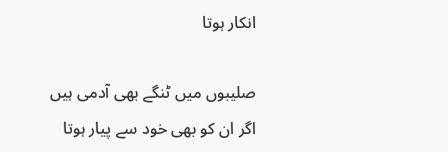انکار ہوتا

صلیبوں میں ٹنگے بھی آدمی ہیں
اگر ان کو بھی خود سے پیار ہوتا